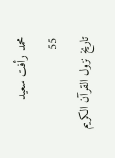محمد رأفت سعيد
55
تاريخ نزول القرآن الكريم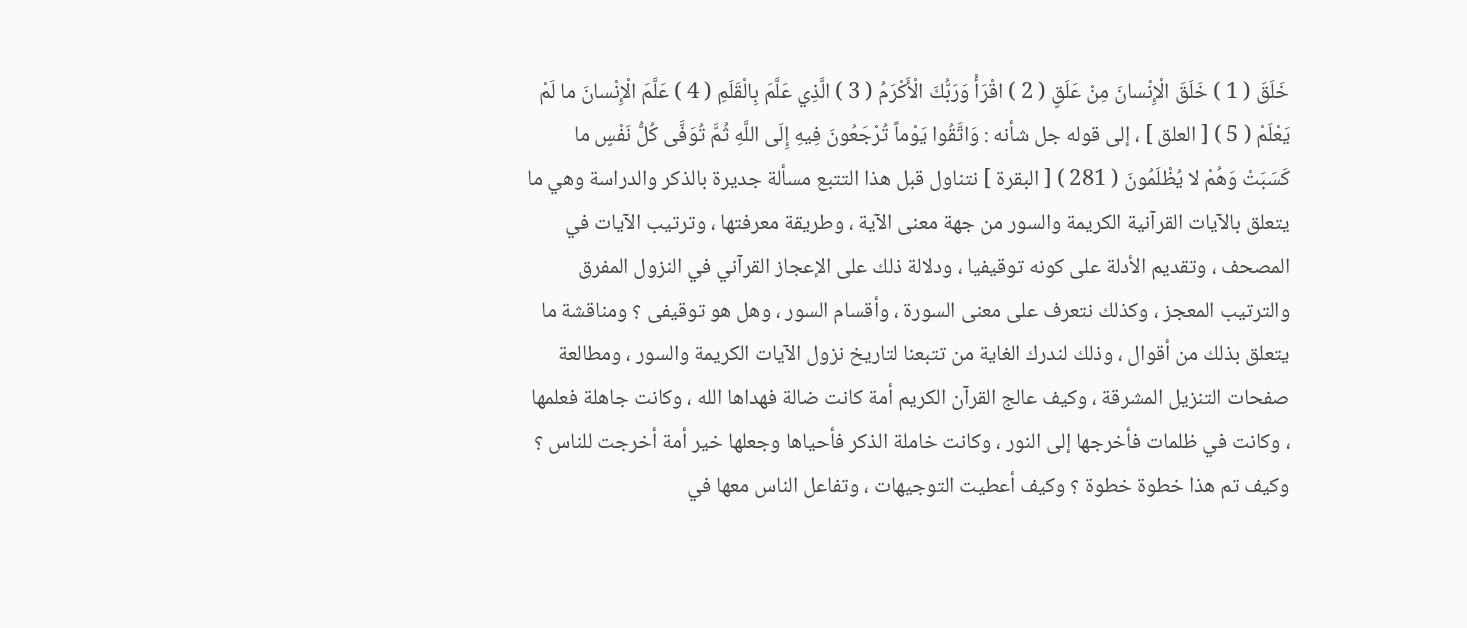خَلَقَ ( 1 ) خَلَقَ الْإِنْسانَ مِنْ عَلَقٍ ( 2 ) اقْرَأْ وَرَبُّكَ الْأَكْرَمُ ( 3 ) الَّذِي عَلَّمَ بِالْقَلَمِ ( 4 ) عَلَّمَ الْإِنْسانَ ما لَمْ يَعْلَمْ ( 5 ) [ العلق ] ، إلى قوله جل شأنه : وَاتَّقُوا يَوْماً تُرْجَعُونَ فِيهِ إِلَى اللَّهِ ثُمَّ تُوَفَّى كُلُّ نَفْسٍ ما كَسَبَتْ وَهُمْ لا يُظْلَمُونَ ( 281 ) [ البقرة ] نتناول قبل هذا التتبع مسألة جديرة بالذكر والدراسة وهي ما يتعلق بالآيات القرآنية الكريمة والسور من جهة معنى الآية ، وطريقة معرفتها ، وترتيب الآيات في المصحف ، وتقديم الأدلة على كونه توقيفيا ، ودلالة ذلك على الإعجاز القرآني في النزول المفرق والترتيب المعجز ، وكذلك نتعرف على معنى السورة ، وأقسام السور ، وهل هو توقيفى ؟ ومناقشة ما يتعلق بذلك من أقوال ، وذلك لندرك الغاية من تتبعنا لتاريخ نزول الآيات الكريمة والسور ، ومطالعة صفحات التنزيل المشرقة ، وكيف عالج القرآن الكريم أمة كانت ضالة فهداها الله ، وكانت جاهلة فعلمها ، وكانت في ظلمات فأخرجها إلى النور ، وكانت خاملة الذكر فأحياها وجعلها خير أمة أخرجت للناس ؟ وكيف تم هذا خطوة خطوة ؟ وكيف أعطيت التوجيهات ، وتفاعل الناس معها في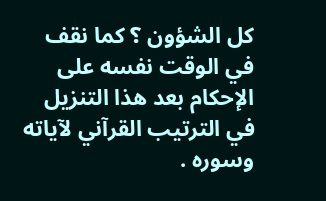كل الشؤون ؟ كما نقف في الوقت نفسه على الإحكام بعد هذا التنزيل في الترتيب القرآني لآياته وسوره .